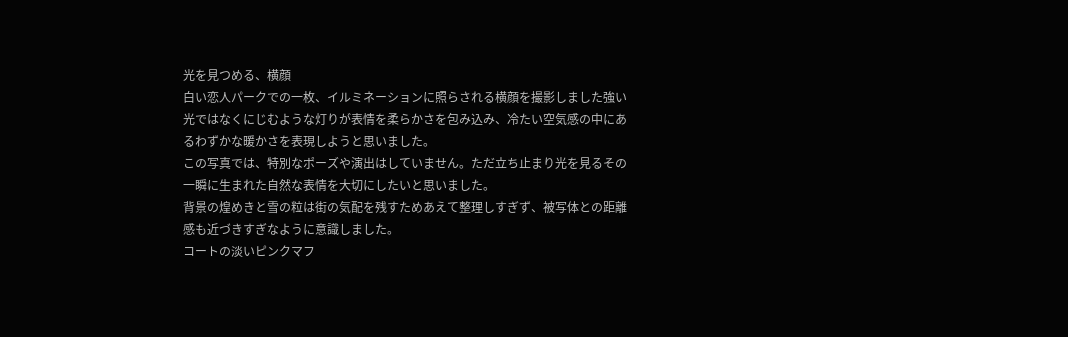光を見つめる、横顔
白い恋人パークでの一枚、イルミネーションに照らされる横顔を撮影しました強い光ではなくにじむような灯りが表情を柔らかさを包み込み、冷たい空気感の中にあるわずかな暖かさを表現しようと思いました。
この写真では、特別なポーズや演出はしていません。ただ立ち止まり光を見るその一瞬に生まれた自然な表情を大切にしたいと思いました。
背景の煌めきと雪の粒は街の気配を残すためあえて整理しすぎず、被写体との距離感も近づきすぎなように意識しました。
コートの淡いピンクマフ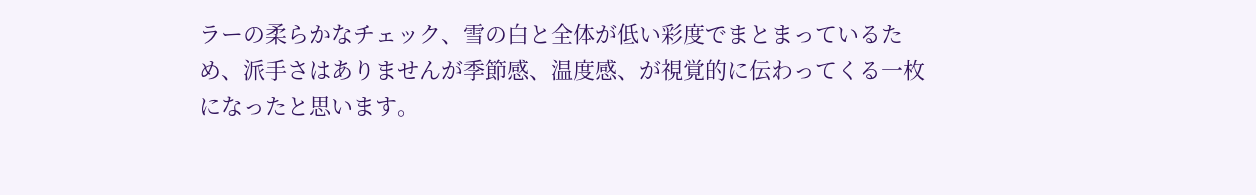ラーの柔らかなチェック、雪の白と全体が低い彩度でまとまっているため、派手さはありませんが季節感、温度感、が視覚的に伝わってくる一枚になったと思います。